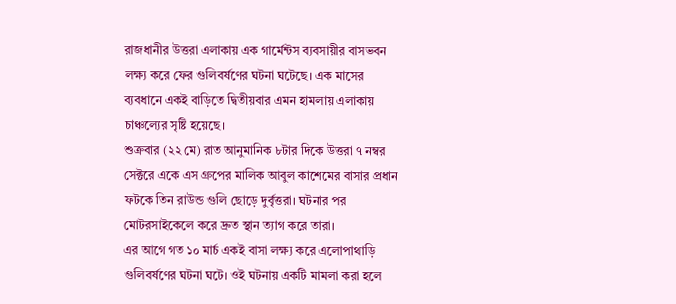রাজধানীর উত্তরা এলাকায় এক গার্মেন্টস ব্যবসায়ীর বাসভবন লক্ষ্য করে ফের গুলিবর্ষণের ঘটনা ঘটেছে। এক মাসের ব্যবধানে একই বাড়িতে দ্বিতীয়বার এমন হামলায় এলাকায় চাঞ্চল্যের সৃষ্টি হয়েছে।
শুক্রবার (২২ মে) রাত আনুমানিক ৮টার দিকে উত্তরা ৭ নম্বর সেক্টরে একে এস গ্রুপের মালিক আবুল কাশেমের বাসার প্রধান ফটকে তিন রাউন্ড গুলি ছোড়ে দুর্বৃত্তরা। ঘটনার পর মোটরসাইকেলে করে দ্রুত স্থান ত্যাগ করে তারা।
এর আগে গত ১০ মার্চ একই বাসা লক্ষ্য করে এলোপাথাড়ি গুলিবর্ষণের ঘটনা ঘটে। ওই ঘটনায় একটি মামলা করা হলে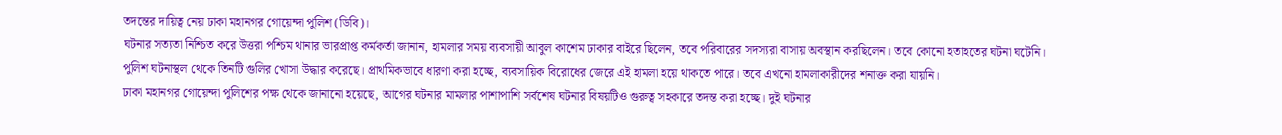তদন্তের দায়িত্ব নেয় ঢাকা মহানগর গোয়েন্দা পুলিশ (ডিবি)।
ঘটনার সত্যতা নিশ্চিত করে উত্তরা পশ্চিম থানার ভারপ্রাপ্ত কর্মকর্তা জানান, হামলার সময় ব্যবসায়ী আবুল কাশেম ঢাকার বাইরে ছিলেন, তবে পরিবারের সদস্যরা বাসায় অবস্থান করছিলেন। তবে কোনো হতাহতের ঘটনা ঘটেনি।
পুলিশ ঘটনাস্থল থেকে তিনটি গুলির খোসা উদ্ধার করেছে। প্রাথমিকভাবে ধারণা করা হচ্ছে, ব্যবসায়িক বিরোধের জেরে এই হামলা হয়ে থাকতে পারে। তবে এখনো হামলাকারীদের শনাক্ত করা যায়নি।
ঢাকা মহানগর গোয়েন্দা পুলিশের পক্ষ থেকে জানানো হয়েছে, আগের ঘটনার মামলার পাশাপাশি সর্বশেষ ঘটনার বিষয়টিও গুরুত্ব সহকারে তদন্ত করা হচ্ছে। দুই ঘটনার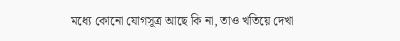মধ্যে কোনো যোগসূত্র আছে কি না, তাও খতিয়ে দেখা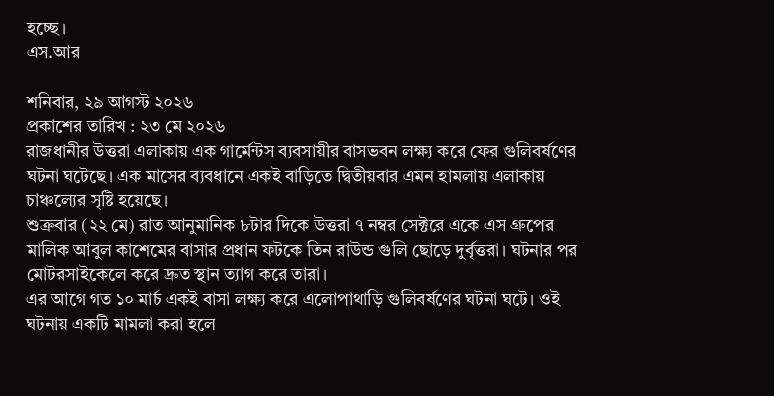হচ্ছে।
এস.আর

শনিবার, ২৯ আগস্ট ২০২৬
প্রকাশের তারিখ : ২৩ মে ২০২৬
রাজধানীর উত্তরা এলাকায় এক গার্মেন্টস ব্যবসায়ীর বাসভবন লক্ষ্য করে ফের গুলিবর্ষণের ঘটনা ঘটেছে। এক মাসের ব্যবধানে একই বাড়িতে দ্বিতীয়বার এমন হামলায় এলাকায় চাঞ্চল্যের সৃষ্টি হয়েছে।
শুক্রবার (২২ মে) রাত আনুমানিক ৮টার দিকে উত্তরা ৭ নম্বর সেক্টরে একে এস গ্রুপের মালিক আবুল কাশেমের বাসার প্রধান ফটকে তিন রাউন্ড গুলি ছোড়ে দুর্বৃত্তরা। ঘটনার পর মোটরসাইকেলে করে দ্রুত স্থান ত্যাগ করে তারা।
এর আগে গত ১০ মার্চ একই বাসা লক্ষ্য করে এলোপাথাড়ি গুলিবর্ষণের ঘটনা ঘটে। ওই ঘটনায় একটি মামলা করা হলে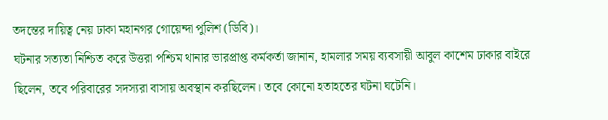তদন্তের দায়িত্ব নেয় ঢাকা মহানগর গোয়েন্দা পুলিশ (ডিবি)।
ঘটনার সত্যতা নিশ্চিত করে উত্তরা পশ্চিম থানার ভারপ্রাপ্ত কর্মকর্তা জানান, হামলার সময় ব্যবসায়ী আবুল কাশেম ঢাকার বাইরে ছিলেন, তবে পরিবারের সদস্যরা বাসায় অবস্থান করছিলেন। তবে কোনো হতাহতের ঘটনা ঘটেনি।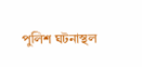পুলিশ ঘটনাস্থল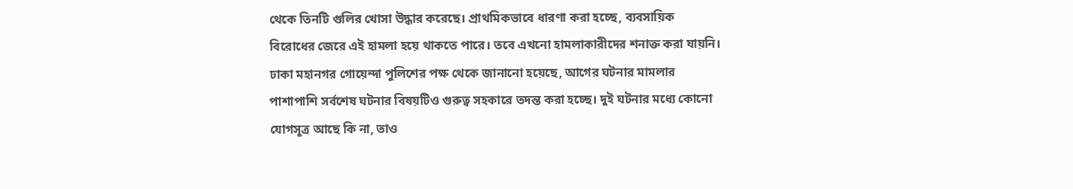থেকে তিনটি গুলির খোসা উদ্ধার করেছে। প্রাথমিকভাবে ধারণা করা হচ্ছে, ব্যবসায়িক বিরোধের জেরে এই হামলা হয়ে থাকতে পারে। তবে এখনো হামলাকারীদের শনাক্ত করা যায়নি।
ঢাকা মহানগর গোয়েন্দা পুলিশের পক্ষ থেকে জানানো হয়েছে, আগের ঘটনার মামলার পাশাপাশি সর্বশেষ ঘটনার বিষয়টিও গুরুত্ব সহকারে তদন্ত করা হচ্ছে। দুই ঘটনার মধ্যে কোনো যোগসূত্র আছে কি না, তাও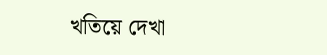খতিয়ে দেখা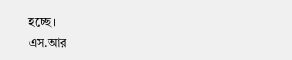হচ্ছে।
এস.আর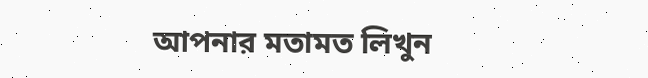আপনার মতামত লিখুন